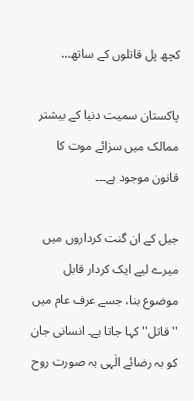کچھ پل قاتلوں کے ساتھ…

پاکستان سمیت دنیا کے بیشتر ممالک میں سزائے موت کا قانون موجود ہے۔۔۔

جیل کے ان گنت کرداروں میں میرے لیے ایک کردار قابل موضوع بنا، جسے عرف عام میں ''قاتل'' کہا جاتا ہے۔ انسانی جان کو بہ رضائے الٰہی بہ صورت روح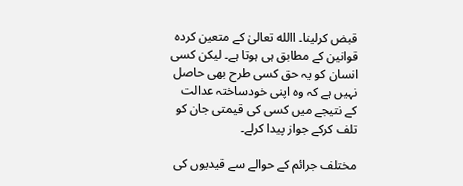قبض کرلینا۔ االله تعالیٰ کے متعین کردہ قوانین کے مطابق ہی ہوتا ہے۔ لیکن کسی انسان کو یہ حق کسی طرح بھی حاصل نہیں ہے کہ وہ اپنی خودساختہ عدالت کے نتیجے میں کسی کی قیمتی جان کو تلف کرکے جواز پیدا کرلے۔

مختلف جرائم کے حوالے سے قیدیوں کی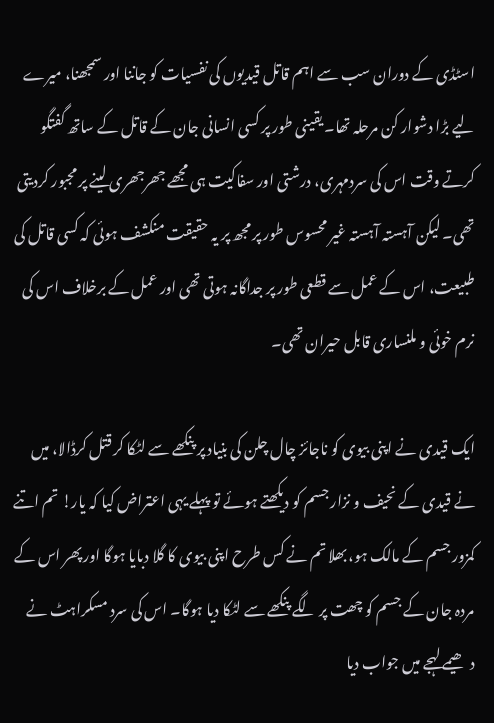اسٹڈی کے دوران سب سے اہم قاتل قیدیوں کی نفسیات کو جاننا اور سمجھنا، میرے لیے بڑا دشوار کن مرحلہ تھا۔ یقینی طور پر کسی انسانی جان کے قاتل کے ساتھ گفتگو کرتے وقت اس کی سردمہری، درشتی اور سفاکیت ہی مجھے جھرجھری لینے پر مجبور کردیتی تھی۔ لیکن آہستہ آہستہ غیر محسوس طور پر مجھ پر یہ حقیقت منکشف ہوئی کہ کسی قاتل کی طبیعت، اس کے عمل سے قطعی طور پر جداگانہ ہوتی تھی اور عمل کے برخلاف اس کی نرم خوئی و ملنساری قابل حیران تھی۔

ایک قیدی نے اپنی بیوی کو ناجائز چال چلن کی بنیاد پر پنکھے سے لٹکا کر قتل کرڈالا، میں نے قیدی کے نحیف و نزار جسم کو دیکھتے ہوئے تو پہلے یہی اعتراض کیا کہ یار! تم اتنے کمزور جسم کے مالک ہو، بھلا تم نے کس طرح اپنی بیوی کا گلا دبایا ہوگا اور پھر اس کے مردہ جان کے جسم کو چھت پر لگے پنکھے سے لٹکا دیا ہوگا۔ اس کی سرد مسکراہٹ نے دھیمے لہجے میں جواب دیا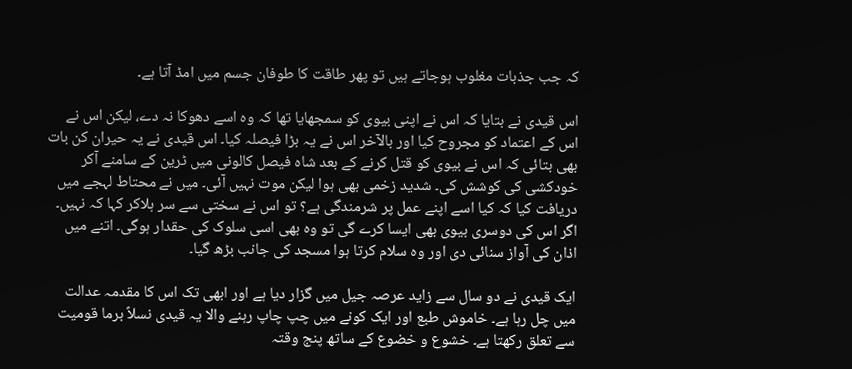کہ جب جذبات مغلوب ہوجاتے ہیں تو پھر طاقت کا طوفان جسم میں امڈ آتا ہے۔

اس قیدی نے بتایا کہ اس نے اپنی بیوی کو سمجھایا تھا کہ وہ اسے دھوکا نہ دے، لیکن اس نے اس کے اعتماد کو مجروح کیا اور بالآخر اس نے یہ بڑا فیصلہ کیا۔ اس قیدی نے یہ حیران کن بات بھی بتائی کہ اس نے بیوی کو قتل کرنے کے بعد شاہ فیصل کالونی میں ٹرین کے سامنے آکر خودکشی کی کوشش کی۔ شدید زخمی بھی ہوا لیکن موت نہیں آئی۔ میں نے محتاط لہجے میں دریافت کیا کہ کیا اسے اپنے عمل پر شرمندگی ہے؟ تو اس نے سختی سے سر ہلاکر کہا کہ نہیں۔ اگر اس کی دوسری بیوی بھی ایسا کرے گی تو وہ بھی اسی سلوک کی حقدار ہوگی۔ اتنے میں اذان کی آواز سنائی دی اور وہ سلام کرتا ہوا مسجد کی جانب بڑھ گیا۔

ایک قیدی نے دو سال سے زاید عرصہ جیل میں گزار دیا ہے اور ابھی تک اس کا مقدمہ عدالت میں چل رہا ہے۔ خاموش طبع اور ایک کونے میں چپ چاپ رہنے والا یہ قیدی نسلاً برما قومیت سے تعلق رکھتا ہے۔ خشوع و خضوع کے ساتھ پنج وقتہ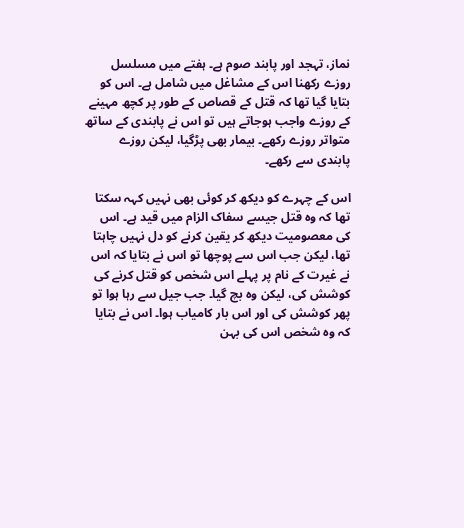نماز، تہجد اور پابند صوم ہے۔ ہفتے میں مسلسل روزے رکھنا اس کے مشاغل میں شامل ہے۔ اس کو بتایا گیا تھا کہ قتل کے قصاص کے طور پر کچھ مہینے کے روزے واجب ہوجاتے ہیں تو اس نے پابندی کے ساتھ متواتر روزے رکھے۔ بیمار بھی پڑگیا، لیکن روزے پابندی سے رکھے۔

اس کے چہرے کو دیکھ کر کوئی بھی نہیں کہہ سکتا تھا کہ وہ قتل جیسے سفاک الزام میں قید ہے۔ اس کی معصومیت دیکھ کر یقین کرنے کو دل نہیں چاہتا تھا، لیکن جب اس سے پوچھا تو اس نے بتایا کہ اس نے غیرت کے نام پر پہلے اس شخص کو قتل کرنے کی کوشش کی، لیکن وہ بچ گیا۔ جب جیل سے رہا ہوا تو پھر کوشش کی اور اس بار کامیاب ہوا۔ اس نے بتایا کہ وہ شخص اس کی بہن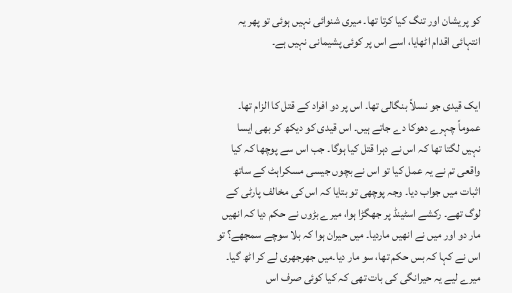کو پریشان اور تنگ کیا کرتا تھا۔ میری شنوائی نہیں ہوئی تو پھر یہ انتہائی اقدام اٹھایا، اسے اس پر کوئی پشیمانی نہیں ہے۔


ایک قیدی جو نسلاً بنگالی تھا۔ اس پر دو افراد کے قتل کا الزام تھا۔ عموماً چہرے دھوکا دے جاتے ہیں۔ اس قیدی کو دیکھ کر بھی ایسا نہیں لگتا تھا کہ اس نے دہرا قتل کیا ہوگا۔ جب اس سے پوچھا کہ کیا واقعی تم نے یہ عمل کیا تو اس نے بچوں جیسی مسکراہٹ کے ساتھ اثبات میں جواب دیا۔ وجہ پوچھی تو بتایا کہ اس کی مخالف پارٹی کے لوگ تھے۔ رکشے اسٹینڈ پر جھگڑا ہوا، میرے بڑوں نے حکم دیا کہ انھیں مار دو اور میں نے انھیں ماردیا۔ میں حیران ہوا کہ بلا سوچے سمجھے؟ تو اس نے کہا کہ بس حکم تھا، سو مار دیا۔میں جھرجھری لے کر اٹھ گیا۔ میرے لیے یہ حیرانگی کی بات تھی کہ کیا کوئی صرف اس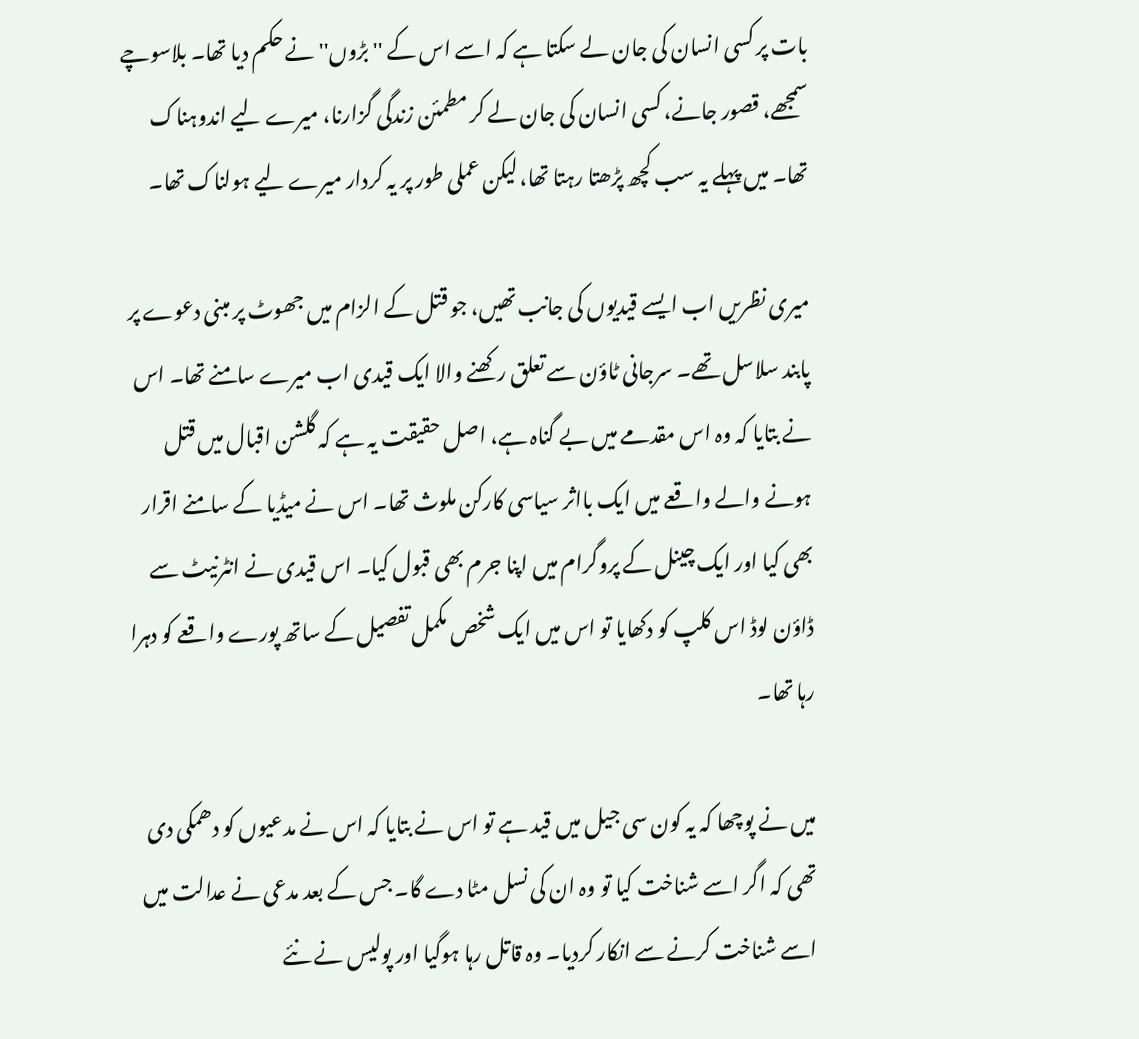بات پر کسی انسان کی جان لے سکتا ہے کہ اسے اس کے ''بڑوں'' نے حکم دیا تھا۔ بلاسوچے سمجھے، قصور جانے، کسی انسان کی جان لے کر مطمئن زندگی گزارنا، میرے لیے اندوہناک تھا۔ میں پہلے یہ سب کچھ پڑھتا رہتا تھا، لیکن عملی طور پر یہ کردار میرے لیے ہولناک تھا۔

میری نظریں اب ایسے قیدیوں کی جانب تھیں، جو قتل کے الزام میں جھوٹ پر مبنی دعوے پر پابند سلاسل تھے۔ سرجانی ٹاؤن سے تعلق رکھنے والا ایک قیدی اب میرے سامنے تھا۔ اس نے بتایا کہ وہ اس مقدمے میں بے گناہ ہے، اصل حقیقت یہ ہے کہ گلشن اقبال میں قتل ہونے والے واقعے میں ایک بااثر سیاسی کارکن ملوث تھا۔ اس نے میڈیا کے سامنے اقرار بھی کیا اور ایک چینل کے پروگرام میں اپنا جرم بھی قبول کیا۔ اس قیدی نے انٹرنیٹ سے ڈاؤن لوڈ اس کلپ کو دکھایا تو اس میں ایک شخص مکمل تفصیل کے ساتھ پورے واقعے کو دہرا رہا تھا۔

میں نے پوچھا کہ یہ کون سی جیل میں قید ہے تو اس نے بتایا کہ اس نے مدعیوں کو دھمکی دی تھی کہ اگر اسے شناخت کیا تو وہ ان کی نسل مٹا دے گا۔ جس کے بعد مدعی نے عدالت میں اسے شناخت کرنے سے انکار کردیا۔ وہ قاتل رہا ہوگیا اور پولیس نے نئے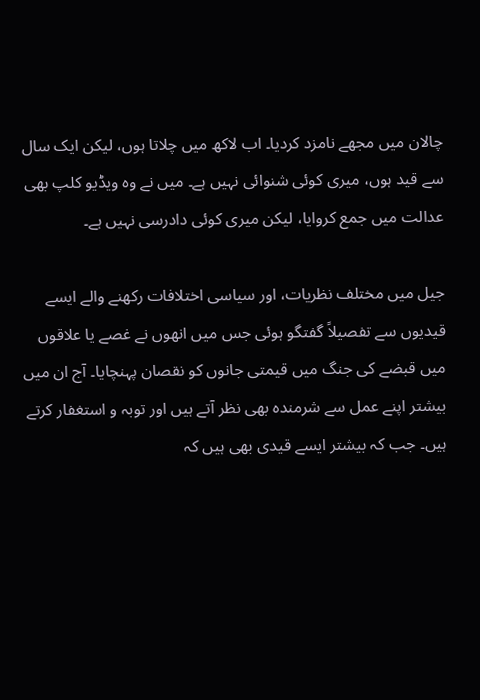چالان میں مجھے نامزد کردیا۔ اب لاکھ میں چلاتا ہوں، لیکن ایک سال سے قید ہوں، میری کوئی شنوائی نہیں ہے۔ میں نے وہ ویڈیو کلپ بھی عدالت میں جمع کروایا، لیکن میری کوئی دادرسی نہیں ہے۔

جیل میں مختلف نظریات، اور سیاسی اختلافات رکھنے والے ایسے قیدیوں سے تفصیلاً گفتگو ہوئی جس میں انھوں نے غصے یا علاقوں میں قبضے کی جنگ میں قیمتی جانوں کو نقصان پہنچایا۔ آج ان میں بیشتر اپنے عمل سے شرمندہ بھی نظر آتے ہیں اور توبہ و استغفار کرتے ہیں۔ جب کہ بیشتر ایسے قیدی بھی ہیں کہ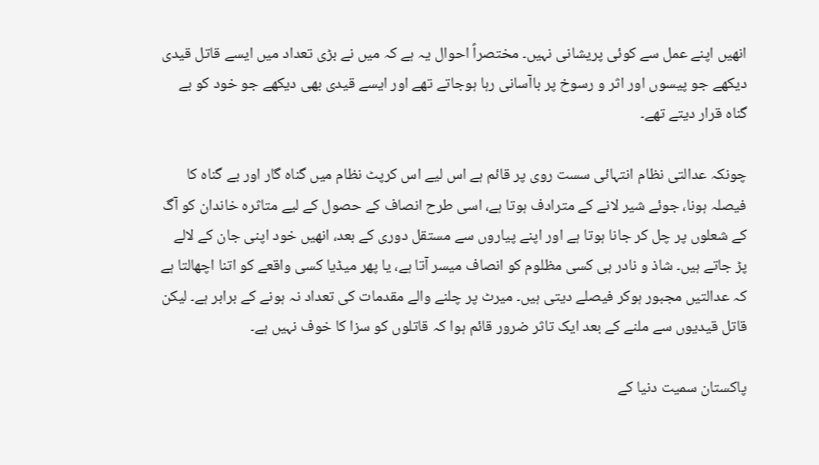انھیں اپنے عمل سے کوئی پریشانی نہیں۔ مختصراً احوال یہ ہے کہ میں نے بڑی تعداد میں ایسے قاتل قیدی دیکھے جو پیسوں اور اثر و رسوخ پر باآسانی رہا ہوجاتے تھے اور ایسے قیدی بھی دیکھے جو خود کو بے گناہ قرار دیتے تھے۔

چونکہ عدالتی نظام انتہائی سست روی پر قائم ہے اس لیے اس کرپٹ نظام میں گناہ گار اور بے گناہ کا فیصلہ ہونا، جوئے شیر لانے کے مترادف ہوتا ہے، اسی طرح انصاف کے حصول کے لیے متاثرہ خاندان کو آگ کے شعلوں پر چل کر جانا ہوتا ہے اور اپنے پیاروں سے مستقل دوری کے بعد، انھیں خود اپنی جان کے لالے پڑ جاتے ہیں۔ شاذ و نادر ہی کسی مظلوم کو انصاف میسر آتا ہے، یا پھر میڈیا کسی واقعے کو اتنا اچھالتا ہے کہ عدالتیں مجبور ہوکر فیصلے دیتی ہیں۔ میرٹ پر چلنے والے مقدمات کی تعداد نہ ہونے کے برابر ہے۔ لیکن قاتل قیدیوں سے ملنے کے بعد ایک تاثر ضرور قائم ہوا کہ قاتلوں کو سزا کا خوف نہیں ہے۔

پاکستان سمیت دنیا کے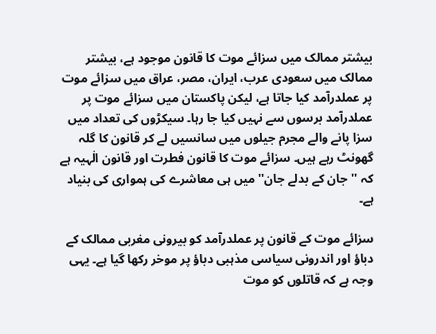بیشتر ممالک میں سزائے موت کا قانون موجود ہے، بیشتر ممالک میں سعودی عرب، ایران، مصر، عراق میں سزائے موت پر عملدرآمد کیا جاتا ہے، لیکن پاکستان میں سزائے موت پر عملدرآمد برسوں سے نہیں کیا جا رہا۔ سیکڑوں کی تعداد میں سزا پانے والے مجرم جیلوں میں سانسیں لے کر قانون کا گلہ گھونٹ رہے ہیں۔ سزائے موت کا قانون فطرت اور قانون الٰہیہ ہے کہ ''جان کے بدلے جان'' میں ہی معاشرے کی ہمواری کی بنیاد ہے۔

سزائے موت کے قانون پر عملدرآمد کو بیرونی مغربی ممالک کے دباؤ اور اندرونی سیاسی مذہبی دباؤ پر موخر رکھا گیا ہے۔ یہی وجہ ہے کہ قاتلوں کو موت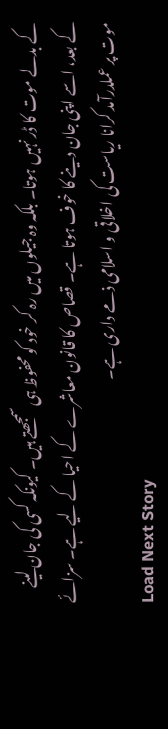کے بدلے موت کا ڈر نہیں ہوتا۔ بلکہ وہ جیلوں میں رہ کر خود کو محفوظ ہی سمجھتے ہیں۔ کیونکہ کسی کی جان لینے کے بعد، اسے اپنی جان دینے کا خوف ہوتا ہے۔ قصاص کا قانون معاشرے کے احیا کے لیے ہے۔ سزائے موت پر عملدرآمد کرانا ریاست کی اخلاقی و اسلامی ذمے داری ہے۔
Load Next Story